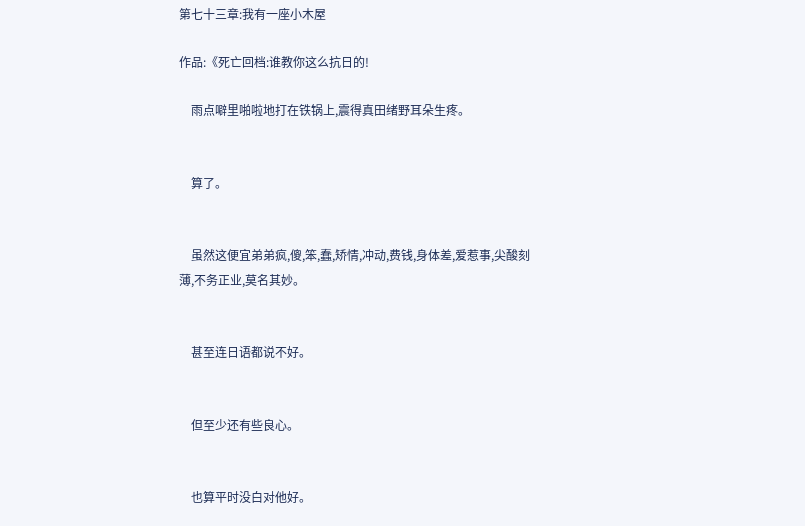第七十三章:我有一座小木屋

作品:《死亡回档:谁教你这么抗日的!

    雨点噼里啪啦地打在铁锅上,震得真田绪野耳朵生疼。


    算了。


    虽然这便宜弟弟疯,傻,笨,蠢,矫情,冲动,费钱,身体差,爱惹事,尖酸刻薄,不务正业,莫名其妙。


    甚至连日语都说不好。


    但至少还有些良心。


    也算平时没白对他好。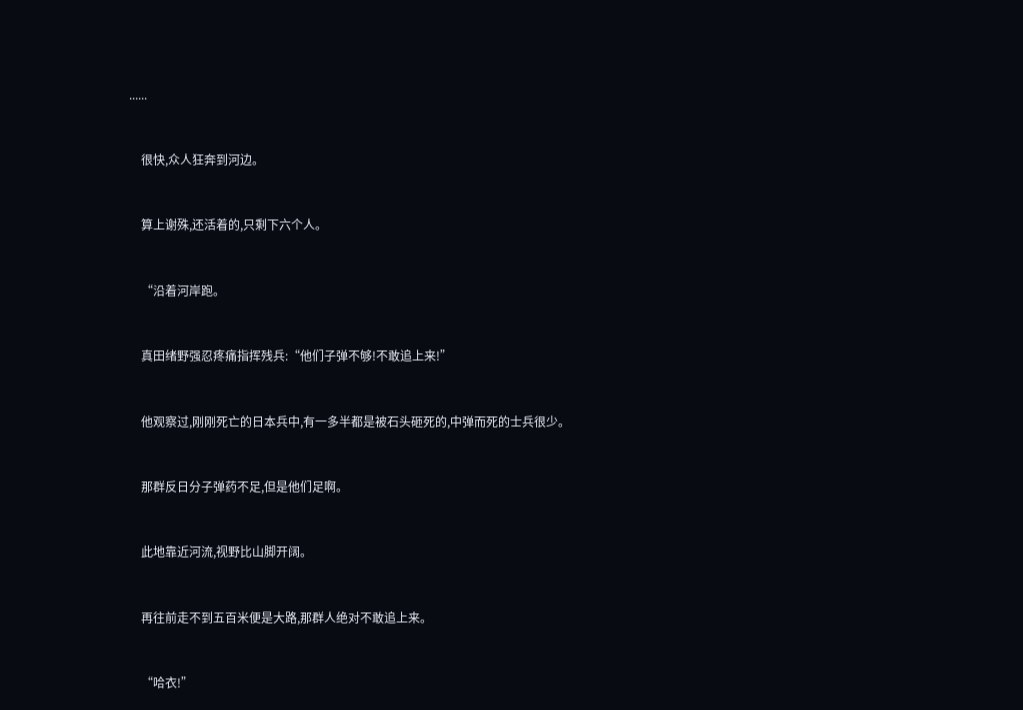......


    很快,众人狂奔到河边。


    算上谢殊,还活着的,只剩下六个人。


    “沿着河岸跑。


    真田绪野强忍疼痛指挥残兵:“他们子弹不够!不敢追上来!”


    他观察过,刚刚死亡的日本兵中,有一多半都是被石头砸死的,中弹而死的士兵很少。


    那群反日分子弹药不足,但是他们足啊。


    此地靠近河流,视野比山脚开阔。


    再往前走不到五百米便是大路,那群人绝对不敢追上来。


    “哈衣!”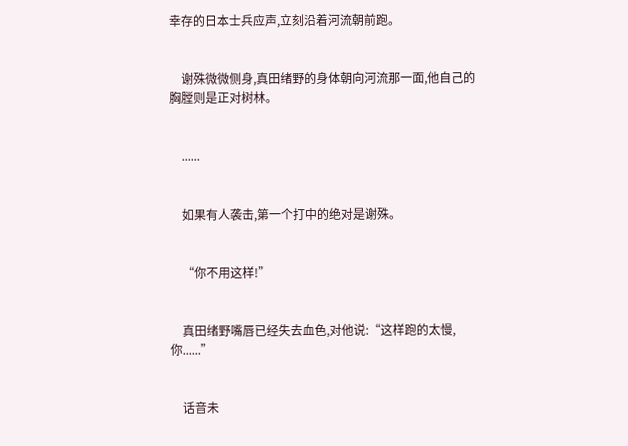幸存的日本士兵应声,立刻沿着河流朝前跑。


    谢殊微微侧身,真田绪野的身体朝向河流那一面,他自己的胸膛则是正对树林。


    ......


    如果有人袭击,第一个打中的绝对是谢殊。


    “你不用这样!”


    真田绪野嘴唇已经失去血色,对他说:“这样跑的太慢,你......”


    话音未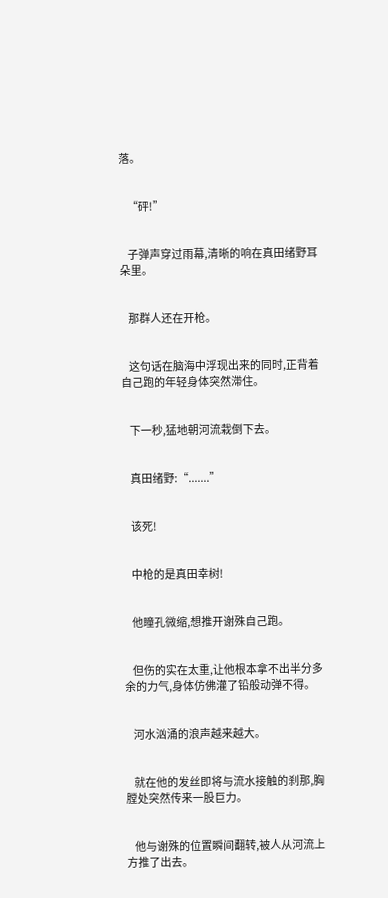落。


    “砰!”


    子弹声穿过雨幕,清晰的响在真田绪野耳朵里。


    那群人还在开枪。


    这句话在脑海中浮现出来的同时,正背着自己跑的年轻身体突然滞住。


    下一秒,猛地朝河流栽倒下去。


    真田绪野:“.......”


    该死!


    中枪的是真田幸树!


    他瞳孔微缩,想推开谢殊自己跑。


    但伤的实在太重,让他根本拿不出半分多余的力气,身体仿佛灌了铅般动弹不得。


    河水汹涌的浪声越来越大。


    就在他的发丝即将与流水接触的刹那,胸膛处突然传来一股巨力。


    他与谢殊的位置瞬间翻转,被人从河流上方推了出去。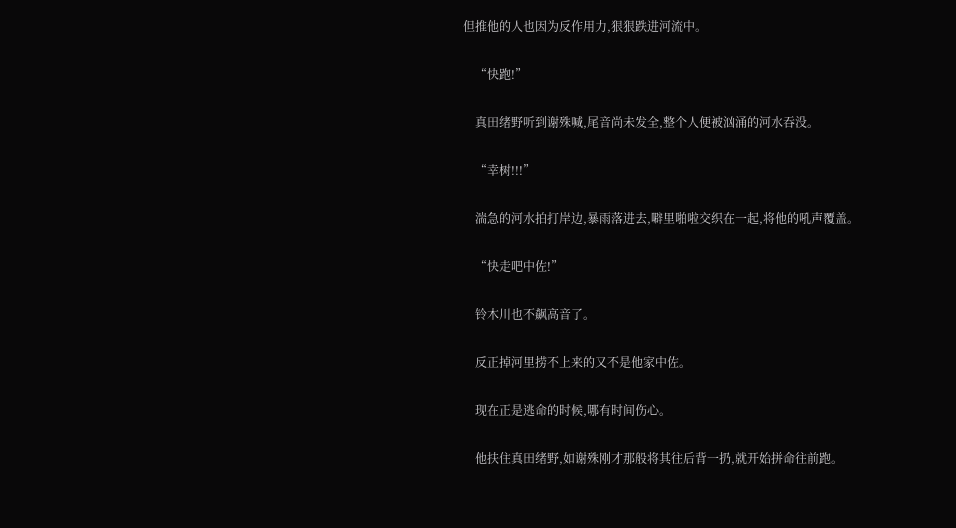但推他的人也因为反作用力,狠狠跌进河流中。


    “快跑!”


    真田绪野听到谢殊喊,尾音尚未发全,整个人便被汹涌的河水吞没。


    “幸树!!!”


    湍急的河水拍打岸边,暴雨落进去,噼里啪啦交织在一起,将他的吼声覆盖。


    “快走吧中佐!”


    铃木川也不飙高音了。


    反正掉河里捞不上来的又不是他家中佐。


    现在正是逃命的时候,哪有时间伤心。


    他扶住真田绪野,如谢殊刚才那般将其往后背一扔,就开始拼命往前跑。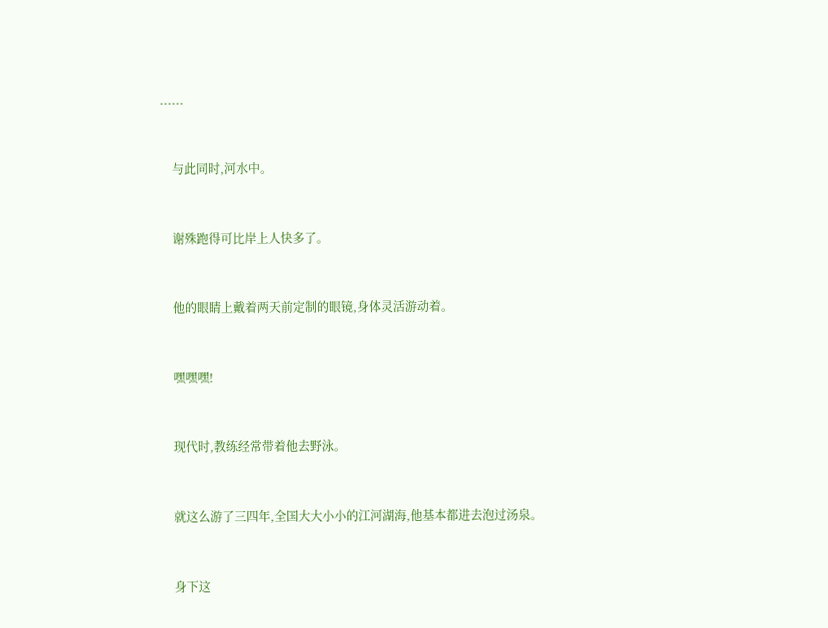......


    与此同时,河水中。


    谢殊跑得可比岸上人快多了。


    他的眼睛上戴着两天前定制的眼镜,身体灵活游动着。


    嘿嘿嘿!


    现代时,教练经常带着他去野泳。


    就这么游了三四年,全国大大小小的江河湖海,他基本都进去泡过汤泉。


    身下这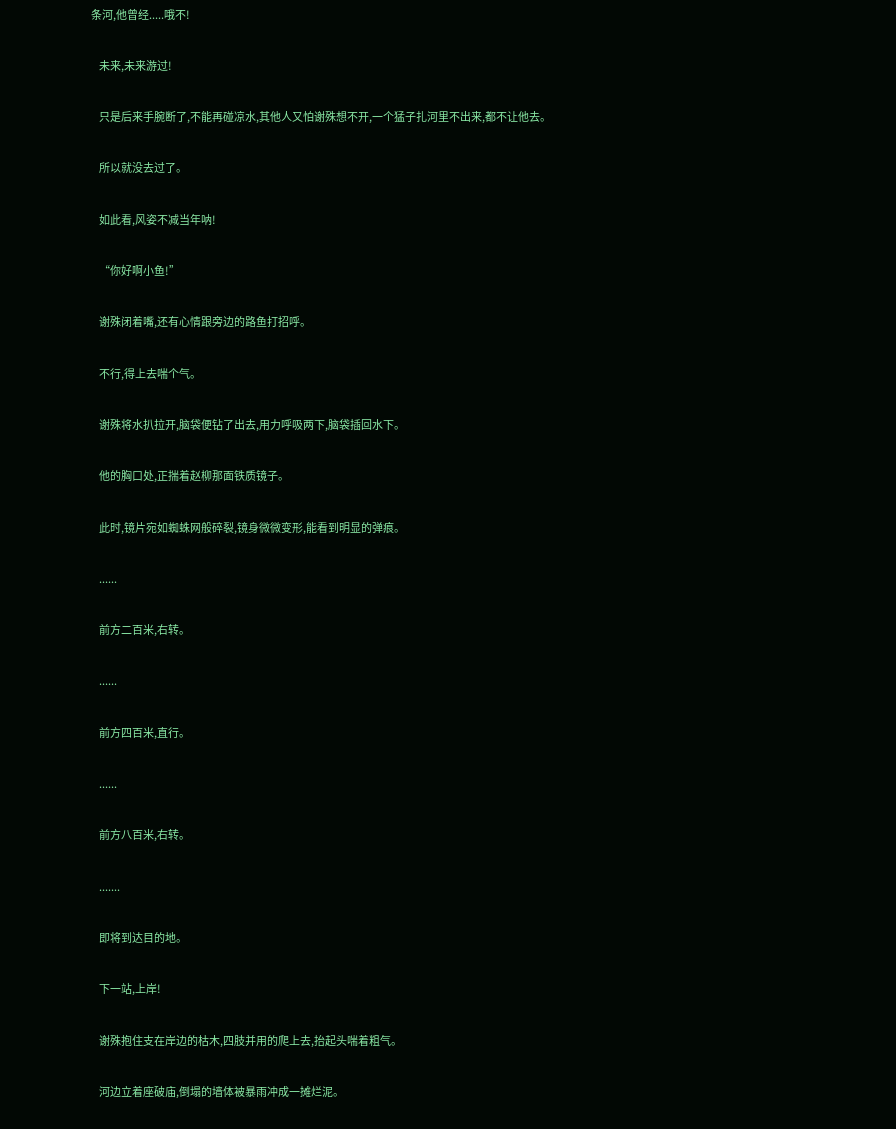条河,他曾经.....哦不!


    未来,未来游过!


    只是后来手腕断了,不能再碰凉水,其他人又怕谢殊想不开,一个猛子扎河里不出来,都不让他去。


    所以就没去过了。


    如此看,风姿不减当年呐!


    “你好啊小鱼!”


    谢殊闭着嘴,还有心情跟旁边的路鱼打招呼。


    不行,得上去喘个气。


    谢殊将水扒拉开,脑袋便钻了出去,用力呼吸两下,脑袋插回水下。


    他的胸口处,正揣着赵柳那面铁质镜子。


    此时,镜片宛如蜘蛛网般碎裂,镜身微微变形,能看到明显的弹痕。


    ......


    前方二百米,右转。


    ......


    前方四百米,直行。


    ......


    前方八百米,右转。


    .......


    即将到达目的地。


    下一站,上岸!


    谢殊抱住支在岸边的枯木,四肢并用的爬上去,抬起头喘着粗气。


    河边立着座破庙,倒塌的墙体被暴雨冲成一摊烂泥。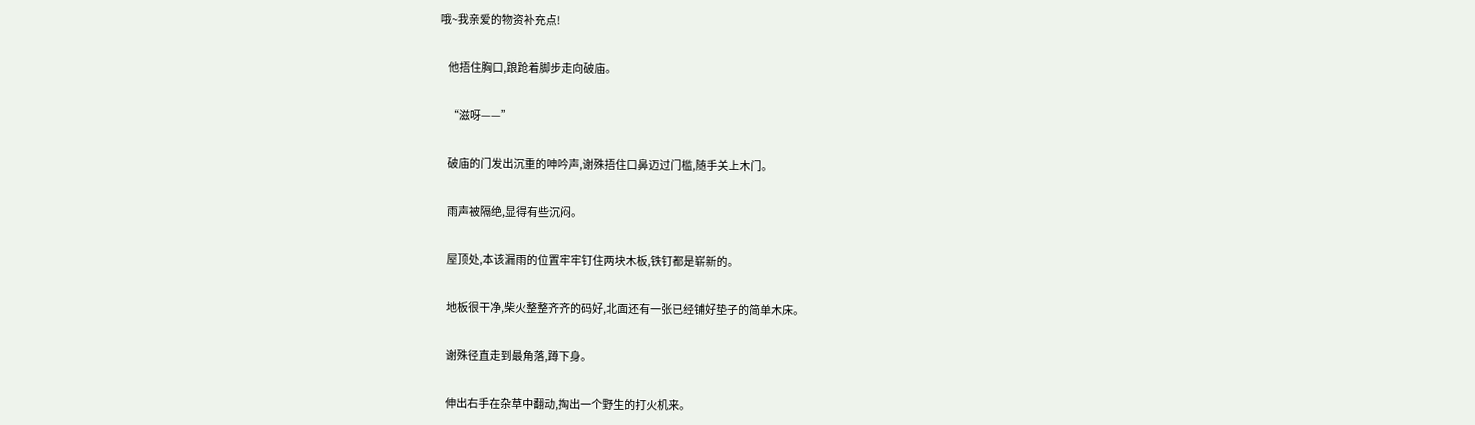哦~我亲爱的物资补充点!


    他捂住胸口,踉跄着脚步走向破庙。


    “滋呀——”


    破庙的门发出沉重的呻吟声,谢殊捂住口鼻迈过门槛,随手关上木门。


    雨声被隔绝,显得有些沉闷。


    屋顶处,本该漏雨的位置牢牢钉住两块木板,铁钉都是崭新的。


    地板很干净,柴火整整齐齐的码好,北面还有一张已经铺好垫子的简单木床。


    谢殊径直走到最角落,蹲下身。


    伸出右手在杂草中翻动,掏出一个野生的打火机来。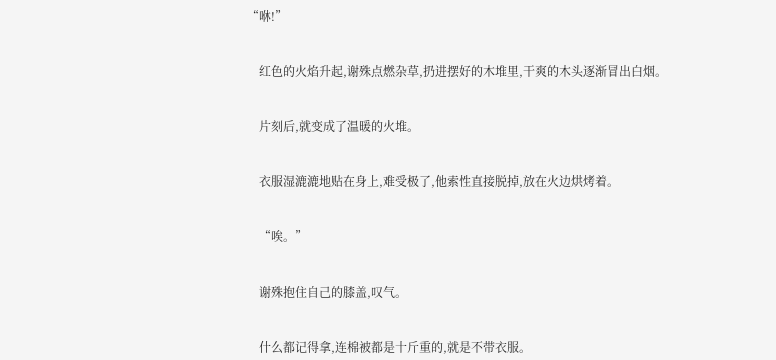“咻!”


    红色的火焰升起,谢殊点燃杂草,扔进摆好的木堆里,干爽的木头逐渐冒出白烟。


    片刻后,就变成了温暖的火堆。


    衣服湿漉漉地贴在身上,难受极了,他索性直接脱掉,放在火边烘烤着。


    “唉。”


    谢殊抱住自己的膝盖,叹气。


    什么都记得拿,连棉被都是十斤重的,就是不带衣服。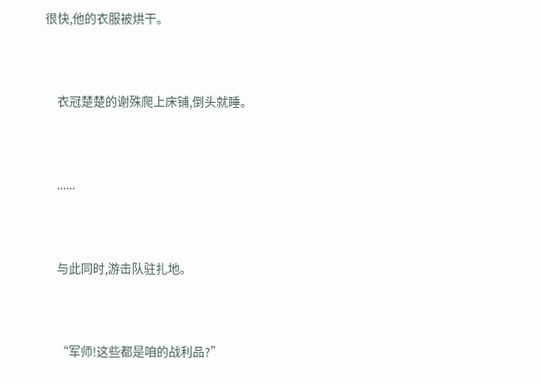很快,他的衣服被烘干。


    衣冠楚楚的谢殊爬上床铺,倒头就睡。


    ......


    与此同时,游击队驻扎地。


    “军师!这些都是咱的战利品?”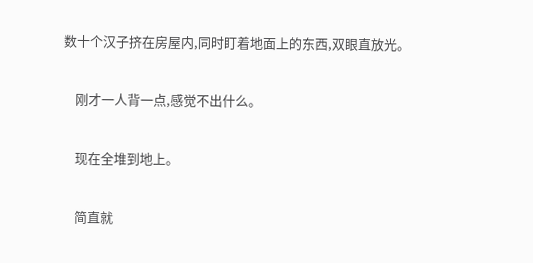数十个汉子挤在房屋内,同时盯着地面上的东西,双眼直放光。


    刚才一人背一点,感觉不出什么。


    现在全堆到地上。


    简直就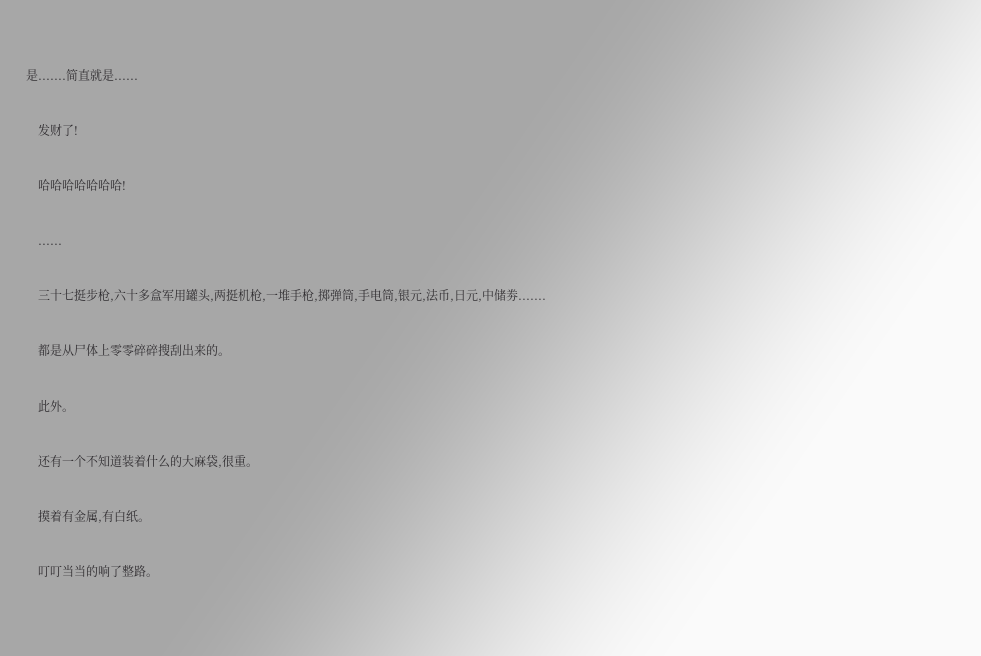是.......简直就是......


    发财了!


    哈哈哈哈哈哈哈!


    ......


    三十七挺步枪,六十多盒军用罐头,两挺机枪,一堆手枪,掷弹筒,手电筒,银元,法币,日元,中储劵.......


    都是从尸体上零零碎碎搜刮出来的。


    此外。


    还有一个不知道装着什么的大麻袋,很重。


    摸着有金属,有白纸。


    叮叮当当的响了整路。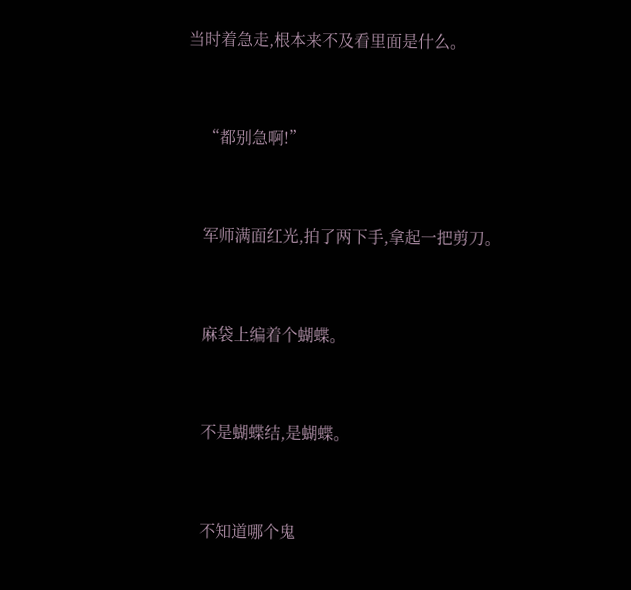当时着急走,根本来不及看里面是什么。


    “都别急啊!”


    军师满面红光,拍了两下手,拿起一把剪刀。


    麻袋上编着个蝴蝶。


    不是蝴蝶结,是蝴蝶。


    不知道哪个鬼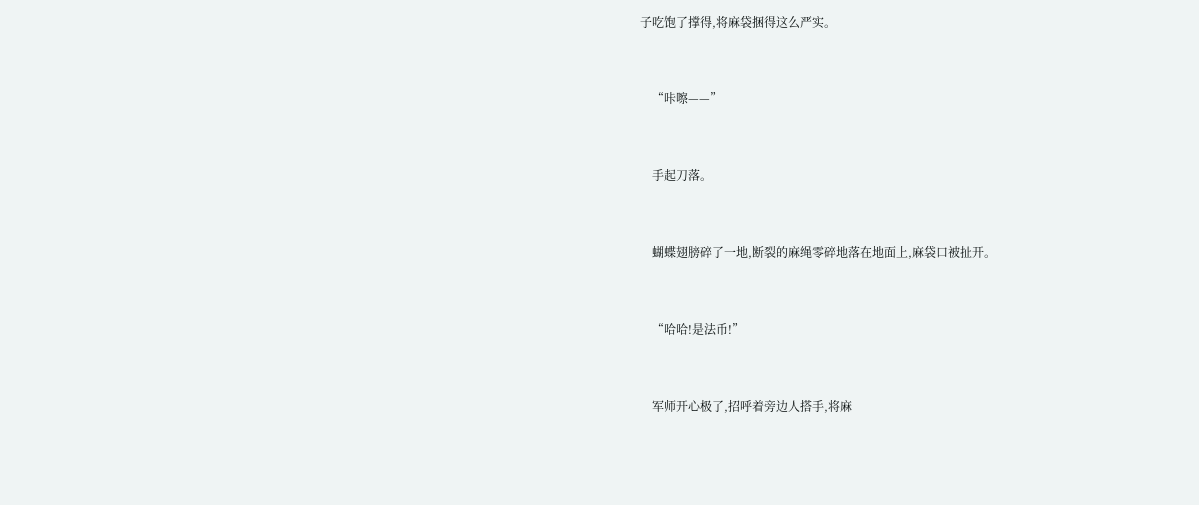子吃饱了撑得,将麻袋捆得这么严实。


    “咔嚓——”


    手起刀落。


    蝴蝶翅膀碎了一地,断裂的麻绳零碎地落在地面上,麻袋口被扯开。


    “哈哈!是法币!”


    军师开心极了,招呼着旁边人搭手,将麻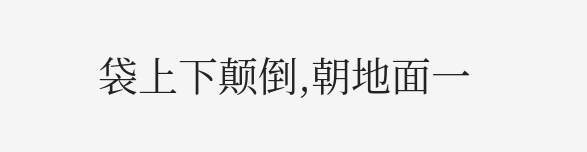袋上下颠倒,朝地面一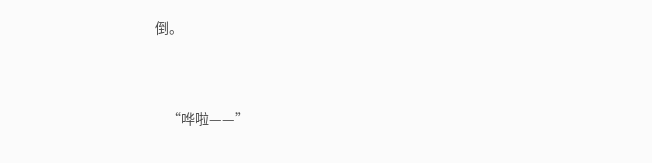倒。


    “哗啦——”